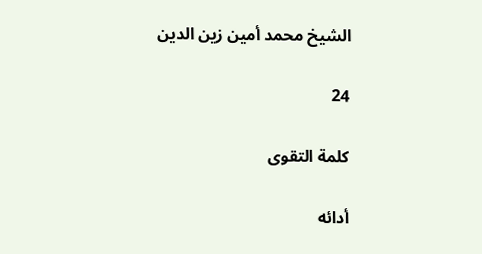الشيخ محمد أمين زين الدين

24

كلمة التقوى

أدائه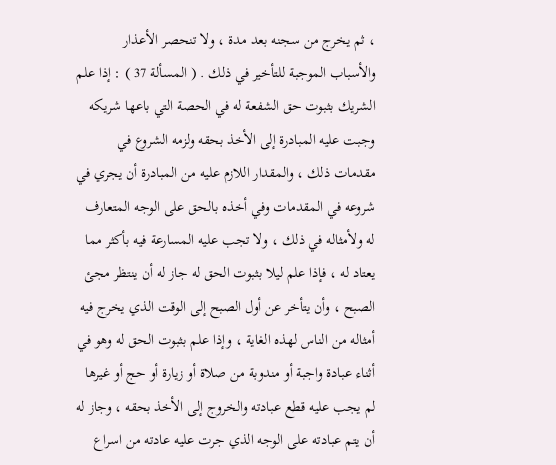، ثم يخرج من سجنه بعد مدة ، ولا تنحصر الأعذار والأسباب الموجبة للتأخير في ذلك . ( المسألة 37 ) : إذا علم الشريك بثبوت حق الشفعة له في الحصة التي باعها شريكه وجبت عليه المبادرة إلى الأخذ بحقه ولزمه الشروع في مقدمات ذلك ، والمقدار اللازم عليه من المبادرة أن يجري في شروعه في المقدمات وفي أخذه بالحق على الوجه المتعارف له ولأمثاله في ذلك ، ولا تجب عليه المسارعة فيه بأكثر مما يعتاد له ، فإذا علم ليلا بثبوت الحق له جاز له أن ينتظر مجئ الصبح ، وأن يتأخر عن أول الصبح إلى الوقت الذي يخرج فيه أمثاله من الناس لهذه الغاية ، وإذا علم بثبوت الحق له وهو في أثناء عبادة واجبة أو مندوبة من صلاة أو زيارة أو حج أو غيرها لم يجب عليه قطع عبادته والخروج إلى الأخذ بحقه ، وجاز له أن يتم عبادته على الوجه الذي جرت عليه عادته من اسراع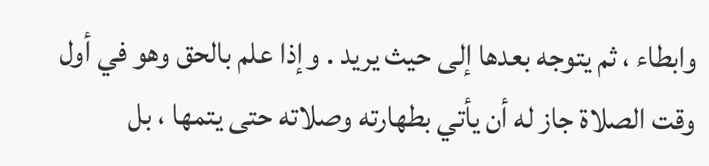وابطاء ، ثم يتوجه بعدها إلى حيث يريد . وإذا علم بالحق وهو في أول وقت الصلاة جاز له أن يأتي بطهارته وصلاته حتى يتمها ، بل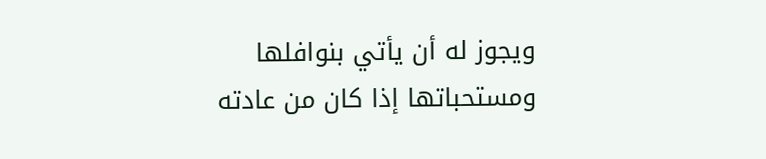ويجوز له أن يأتي بنوافلها ومستحباتها إذا كان من عادته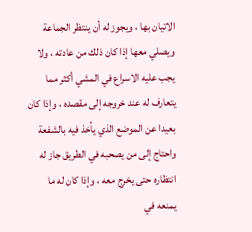الاتيان بها ، ويجوز له أن ينتظر الجماعة ويصلي معها إذا كان ذلك من عادته ، ولا يجب عليه الاسراع في المشي أكثر مما يتعارف له عند خروجه إلى مقصده ، وإذا كان بعيدا عن الموضع الذي يأخذ فيه بالشفعة واحتاج إلى من يصحبه في الطريق جاز له انتظاره حتى يخرج معه ، وإذا كان له ما يمنعه في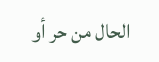الحال من حر أو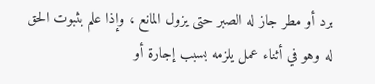برد أو مطر جاز له الصبر حتى يزول المانع ، وإذا علم بثبوت الحق له وهو في أثناء عمل يلزمه بسبب إجارة أو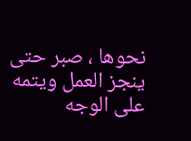نحوها ، صبر حتى ينجز العمل ويتمه على الوجه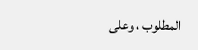المطلوب ، وعلى